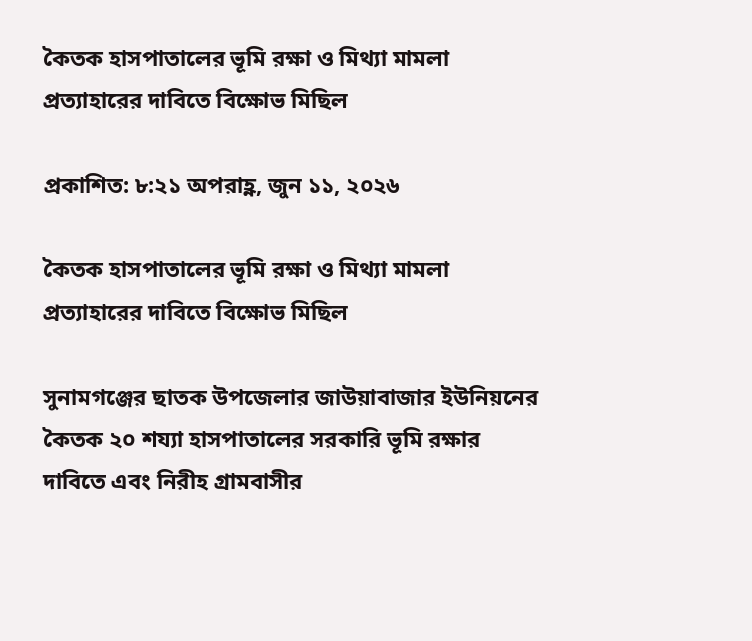কৈতক হাসপাতালের ভূমি রক্ষা ও মিথ্যা মামলা প্রত্যাহারের দাবিতে বিক্ষোভ মিছিল

প্রকাশিত: ৮:২১ অপরাহ্ণ, জুন ১১, ২০২৬

কৈতক হাসপাতালের ভূমি রক্ষা ও মিথ্যা মামলা প্রত্যাহারের দাবিতে বিক্ষোভ মিছিল

সুনামগঞ্জের ছাতক উপজেলার জাউয়াবাজার ইউনিয়নের কৈতক ২০ শয্যা হাসপাতালের সরকারি ভূমি রক্ষার দাবিতে এবং নিরীহ গ্রামবাসীর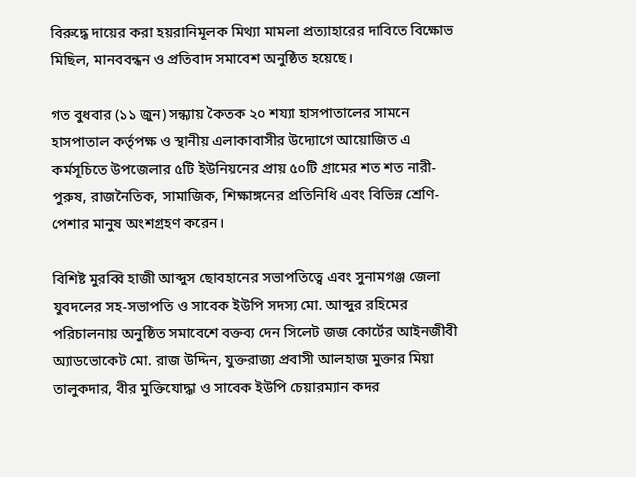বিরুদ্ধে দায়ের করা হয়রানিমূলক মিথ্যা মামলা প্রত্যাহারের দাবিতে বিক্ষোভ মিছিল, মানববন্ধন ও প্রতিবাদ সমাবেশ অনুষ্ঠিত হয়েছে।

গত বুধবার (১১ জুন) সন্ধ্যায় কৈতক ২০ শয্যা হাসপাতালের সামনে হাসপাতাল কর্তৃপক্ষ ও স্থানীয় এলাকাবাসীর উদ্যোগে আয়োজিত এ কর্মসূচিতে উপজেলার ৫টি ইউনিয়নের প্রায় ৫০টি গ্রামের শত শত নারী-পুরুষ, রাজনৈতিক, সামাজিক, শিক্ষাঙ্গনের প্রতিনিধি এবং বিভিন্ন শ্রেণি-পেশার মানুষ অংশগ্রহণ করেন।

বিশিষ্ট মুরব্বি হাজী আব্দুস ছোবহানের সভাপতিত্বে এবং সুনামগঞ্জ জেলা যুবদলের সহ-সভাপতি ও সাবেক ইউপি সদস্য মো. আব্দুর রহিমের পরিচালনায় অনুষ্ঠিত সমাবেশে বক্তব্য দেন সিলেট জজ কোর্টের আইনজীবী অ্যাডভোকেট মো. রাজ উদ্দিন, যুক্তরাজ্য প্রবাসী আলহাজ মুক্তার মিয়া তালুকদার, বীর মুক্তিযোদ্ধা ও সাবেক ইউপি চেয়ারম্যান কদর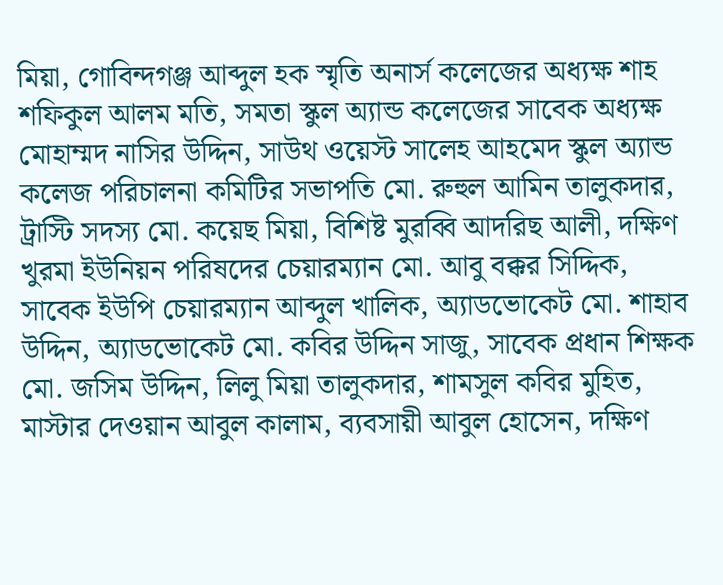মিয়া, গোবিন্দগঞ্জ আব্দুল হক স্মৃতি অনার্স কলেজের অধ্যক্ষ শাহ শফিকুল আলম মতি, সমতা স্কুল অ্যান্ড কলেজের সাবেক অধ্যক্ষ মোহাম্মদ নাসির উদ্দিন, সাউথ ওয়েস্ট সালেহ আহমেদ স্কুল অ্যান্ড কলেজ পরিচালনা কমিটির সভাপতি মো. রুহুল আমিন তালুকদার, ট্রাস্টি সদস্য মো. কয়েছ মিয়া, বিশিষ্ট মুরব্বি আদরিছ আলী, দক্ষিণ খুরমা ইউনিয়ন পরিষদের চেয়ারম্যান মো. আবু বক্কর সিদ্দিক, সাবেক ইউপি চেয়ারম্যান আব্দুল খালিক, অ্যাডভোকেট মো. শাহাব উদ্দিন, অ্যাডভোকেট মো. কবির উদ্দিন সাজু, সাবেক প্রধান শিক্ষক মো. জসিম উদ্দিন, লিলু মিয়া তালুকদার, শামসুল কবির মুহিত, মাস্টার দেওয়ান আবুল কালাম, ব্যবসায়ী আবুল হোসেন, দক্ষিণ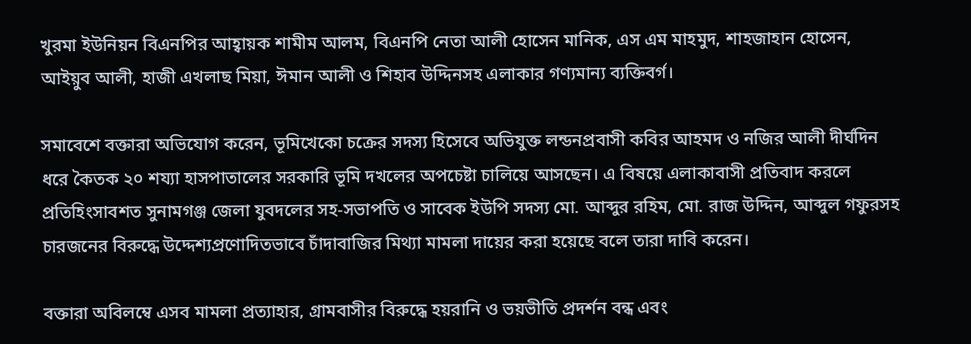খুরমা ইউনিয়ন বিএনপির আহ্বায়ক শামীম আলম, বিএনপি নেতা আলী হোসেন মানিক, এস এম মাহমুদ, শাহজাহান হোসেন, আইয়ুব আলী, হাজী এখলাছ মিয়া, ঈমান আলী ও শিহাব উদ্দিনসহ এলাকার গণ্যমান্য ব্যক্তিবর্গ।

সমাবেশে বক্তারা অভিযোগ করেন, ভূমিখেকো চক্রের সদস্য হিসেবে অভিযুক্ত লন্ডনপ্রবাসী কবির আহমদ ও নজির আলী দীর্ঘদিন ধরে কৈতক ২০ শয্যা হাসপাতালের সরকারি ভূমি দখলের অপচেষ্টা চালিয়ে আসছেন। এ বিষয়ে এলাকাবাসী প্রতিবাদ করলে প্রতিহিংসাবশত সুনামগঞ্জ জেলা যুবদলের সহ-সভাপতি ও সাবেক ইউপি সদস্য মো. আব্দুর রহিম, মো. রাজ উদ্দিন, আব্দুল গফুরসহ চারজনের বিরুদ্ধে উদ্দেশ্যপ্রণোদিতভাবে চাঁদাবাজির মিথ্যা মামলা দায়ের করা হয়েছে বলে তারা দাবি করেন।

বক্তারা অবিলম্বে এসব মামলা প্রত্যাহার, গ্রামবাসীর বিরুদ্ধে হয়রানি ও ভয়ভীতি প্রদর্শন বন্ধ এবং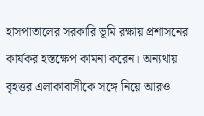হাসপাতালের সরকারি ভূমি রক্ষায় প্রশাসনের কার্যকর হস্তক্ষেপ কামনা করেন। অন্যথায় বৃহত্তর এলাকাবাসীকে সঙ্গে নিয়ে আরও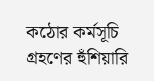কঠোর কর্মসূচি গ্রহণের হুঁশিয়ারি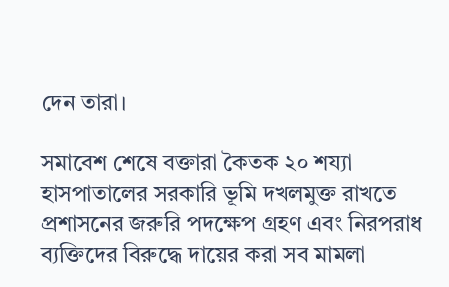দেন তারা।

সমাবেশ শেষে বক্তারা কৈতক ২০ শয্যা হাসপাতালের সরকারি ভূমি দখলমুক্ত রাখতে প্রশাসনের জরুরি পদক্ষেপ গ্রহণ এবং নিরপরাধ ব্যক্তিদের বিরুদ্ধে দায়ের করা সব মামলা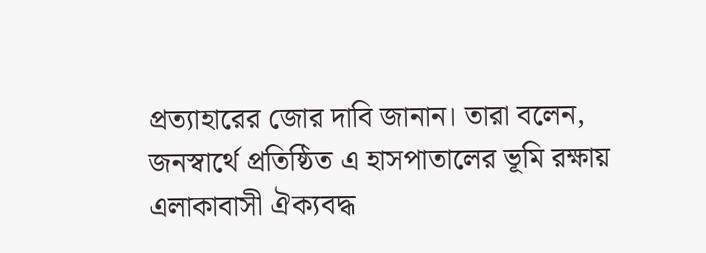প্রত্যাহারের জোর দাবি জানান। তারা বলেন, জনস্বার্থে প্রতিষ্ঠিত এ হাসপাতালের ভূমি রক্ষায় এলাকাবাসী ঐক্যবদ্ধ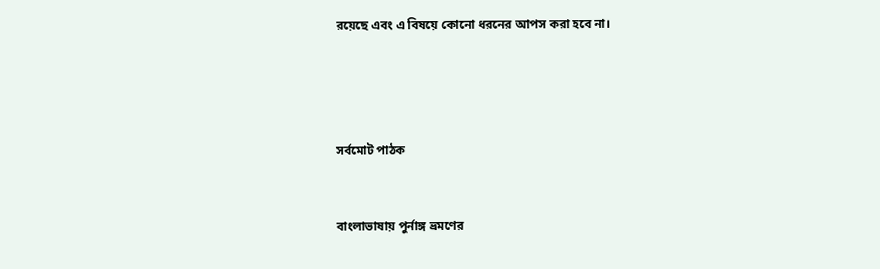রয়েছে এবং এ বিষয়ে কোনো ধরনের আপস করা হবে না।




সর্বমোট পাঠক


বাংলাভাষায় পুর্নাঙ্গ ভ্রমণের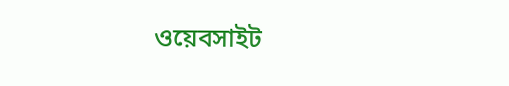ওয়েবসাইট